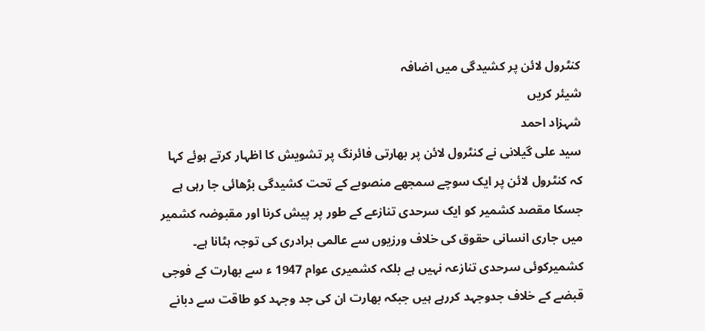کنٹرول لائن پر کشیدگی میں اضافہ
شیئر کریں
شہزاد احمد
سید علی گیلانی نے کنٹرول لائن پر بھارتی فائرنگ پر تشویش کا اظہار کرتے ہوئے کہا کہ کنٹرول لائن پر ایک سوچے سمجھے منصوبے کے تحت کشیدگی بڑھائی جا رہی ہے جسکا مقصد کشمیر کو ایک سرحدی تنازعے کے طور پر پیش کرنا اور مقبوضہ کشمیر میں جاری انسانی حقوق کی خلاف ورزیوں سے عالمی برادری کی توجہ ہٹانا ہے۔ کشمیرکوئی سرحدی تنازعہ نہیں ہے بلکہ کشمیری عوام 1947 ء سے بھارت کے فوجی قبضے کے خلاف جدوجہد کررہے ہیں جبکہ بھارت ان کی جد وجہد کو طاقت سے دبانے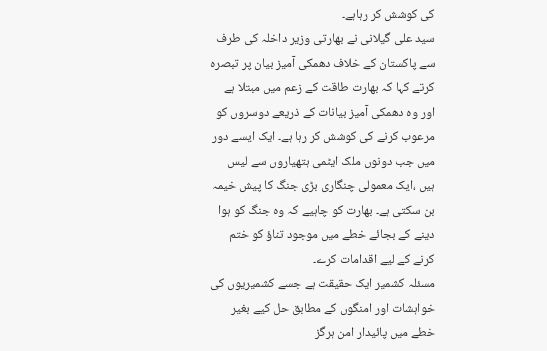کی کوشش کر رہاہے۔
سید علی گیلانی نے بھارتی وزیر داخلہ کی طرف سے پاکستان کے خلاف دھمکی آمیز بیان پر تبصرہ کرتے کہا کہ بھارت طاقت کے زعم میں مبتلا ہے اور وہ دھمکی آمیز بیانات کے ذریعے دوسروں کو مرعوب کرنے کی کوشش کر رہا ہے۔ ایک ایسے دور میں جب دونوں ملک ایٹمی ہتھیاروں سے لیس ہیں ،ایک معمولی چنگاری بڑی جنگ کا پیش خیمہ بن سکتی ہے۔ بھارت کو چاہیے کہ وہ جنگ کو ہوا دینے کے بجائے خطے میں موجود تناؤ کو ختم کرنے کے لیے اقدامات کرے۔
مسئلہ کشمیر ایک حقیقت ہے جسے کشمیریوں کی خواہشات اور امنگوں کے مطابق حل کیے بغیر خطے میں پائیدار امن ہرگز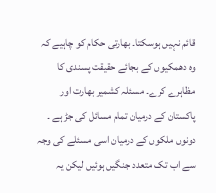قائم نہیں ہوسکتا۔ بھارتی حکام کو چاہیے کہ وہ دھمکیوں کے بجائے حقیقت پسندی کا مظاہرے کرے۔ مسئلہ کشمیر بھارت اور پاکستان کے درمیان تمام مسائل کی جڑ ہے ۔ دونوں ملکوں کے درمیان اسی مسئلے کی وجہ سے اب تک متعدد جنگیں ہوئیں لیکن یہ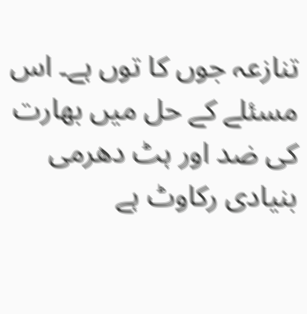تنازعہ جوں کا توں ہے۔ اس مسئلے کے حل میں بھارت کی ضد اور ہٹ دھرمی بنیادی رکاوٹ ہے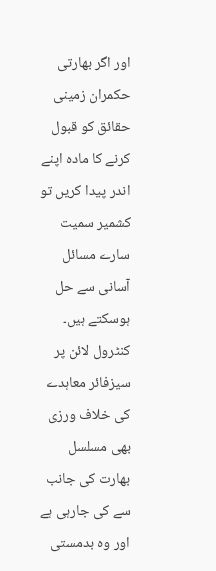اور اگر بھارتی حکمران زمینی حقائق کو قبول کرنے کا مادہ اپنے اندر پیدا کریں تو کشمیر سمیت سارے مسائل آسانی سے حل ہوسکتے ہیں۔
کنٹرول لائن پر سیزفائر معاہدے کی خلاف ورزی بھی مسلسل بھارت کی جانب سے کی جارہی ہے اور وہ بدمستی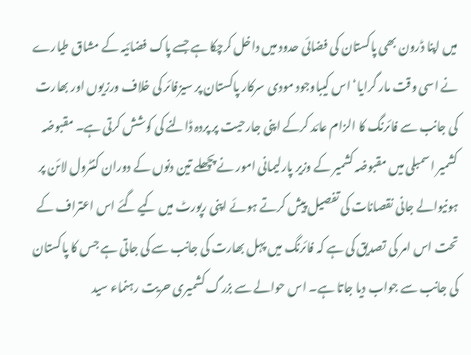میں اپنا ڈرون بھی پاکستان کی فضائی حدود میں داخل کرچکا ہے جسے پاک فضائیہ کے مشاق طیارے نے اسی وقت مار گرایا‘ اس کیباوجود مودی سرکار پاکستان پر سیزفائر کی خلاف ورزیوں اور بھارت کی جانب سے فائرنگ کا الزام عائد کرکے اپنی جارحیت پر پردہ ڈالنے کی کوشش کرتی ہے۔ مقبوضہ کشمیر اسمبلی میں مقبوضہ کشمیر کے وزیر پارلیمانی امور نے پچھلے تین دنوں کے دوران کنٹرول لائن پر ہونیوالے جانی نقصانات کی تفصیل پیش کرتے ہوئے اپنی رپورٹ میں کیے گئے اس اعتراف کے تحت اس امر کی تصدیق کی ہے کہ فائرنگ میں پہل بھارت کی جانب سے کی جاتی ہے جس کا پاکستان کی جانب سے جواب دیا جاتا ہے۔ اس حوالے سے بزرگ کشمیری حریت رہنماء سید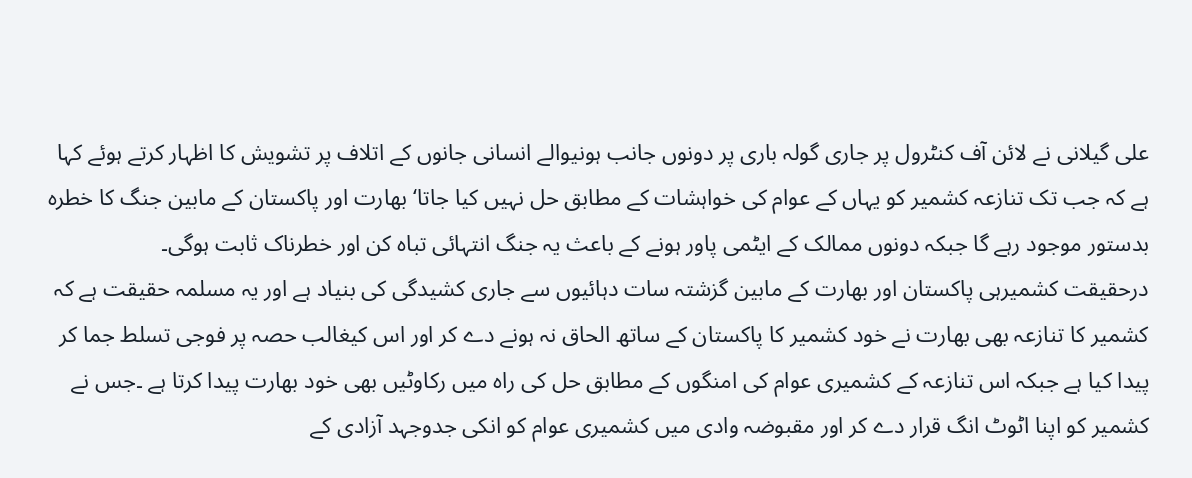علی گیلانی نے لائن آف کنٹرول پر جاری گولہ باری پر دونوں جانب ہونیوالے انسانی جانوں کے اتلاف پر تشویش کا اظہار کرتے ہوئے کہا ہے کہ جب تک تنازعہ کشمیر کو یہاں کے عوام کی خواہشات کے مطابق حل نہیں کیا جاتا‘ بھارت اور پاکستان کے مابین جنگ کا خطرہ بدستور موجود رہے گا جبکہ دونوں ممالک کے ایٹمی پاور ہونے کے باعث یہ جنگ انتہائی تباہ کن اور خطرناک ثابت ہوگی۔
درحقیقت کشمیرہی پاکستان اور بھارت کے مابین گزشتہ سات دہائیوں سے جاری کشیدگی کی بنیاد ہے اور یہ مسلمہ حقیقت ہے کہ کشمیر کا تنازعہ بھی بھارت نے خود کشمیر کا پاکستان کے ساتھ الحاق نہ ہونے دے کر اور اس کیغالب حصہ پر فوجی تسلط جما کر پیدا کیا ہے جبکہ اس تنازعہ کے کشمیری عوام کی امنگوں کے مطابق حل کی راہ میں رکاوٹیں بھی خود بھارت پیدا کرتا ہے ۔جس نے کشمیر کو اپنا اٹوٹ انگ قرار دے کر اور مقبوضہ وادی میں کشمیری عوام کو انکی جدوجہد آزادی کے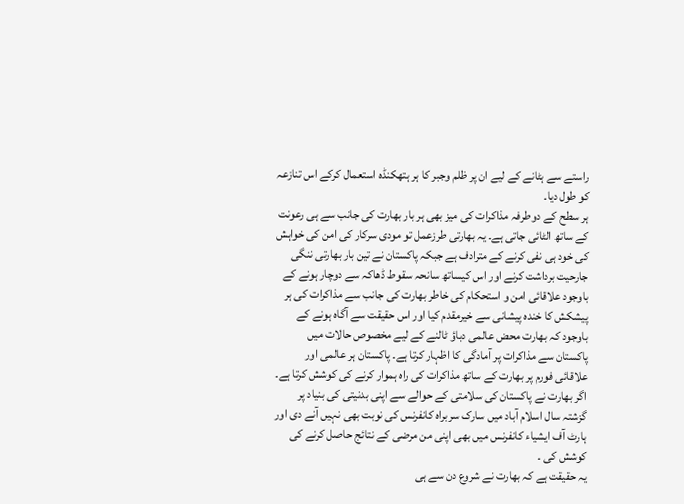راستے سے ہٹانے کے لیے ان پر ظلم وجبر کا ہر ہتھکنڈہ استعمال کرکے اس تنازعہ کو طول دیا۔
ہر سطح کے دوطرفہ مذاکرات کی میز بھی ہر بار بھارت کی جانب سے ہی رعونت کے ساتھ الٹائی جاتی ہے۔ یہ بھارتی طرزعمل تو مودی سرکار کی امن کی خواہش کی خود ہی نفی کرنے کے مترادف ہے جبکہ پاکستان نے تین بار بھارتی ننگی جارحیت برداشت کرنے اور اس کیساتھ سانحہ سقوط ڈھاکہ سے دوچار ہونے کے باوجود علاقائی امن و استحکام کی خاطر بھارت کی جانب سے مذاکرات کی ہر پیشکش کا خندہ پیشانی سے خیرمقدم کیا اور اس حقیقت سے آگاہ ہونے کے باوجود کہ بھارت محض عالمی دباؤ ٹالنے کے لیے مخصوص حالات میں پاکستان سے مذاکرات پر آمادگی کا اظہار کرتا ہے۔ پاکستان ہر عالمی اور علاقائی فورم پر بھارت کے ساتھ مذاکرات کی راہ ہموار کرنے کی کوشش کرتا ہے۔ اگر بھارت نے پاکستان کی سلامتی کے حوالے سے اپنی بدنیتی کی بنیاد پر گزشتہ سال اسلام آباد میں سارک سربراہ کانفرنس کی نوبت بھی نہیں آنے دی اور ہارٹ آف ایشیاء کانفرنس میں بھی اپنی من مرضی کے نتائج حاصل کرنے کی کوشش کی ۔
یہ حقیقت ہے کہ بھارت نے شروع دن سے ہی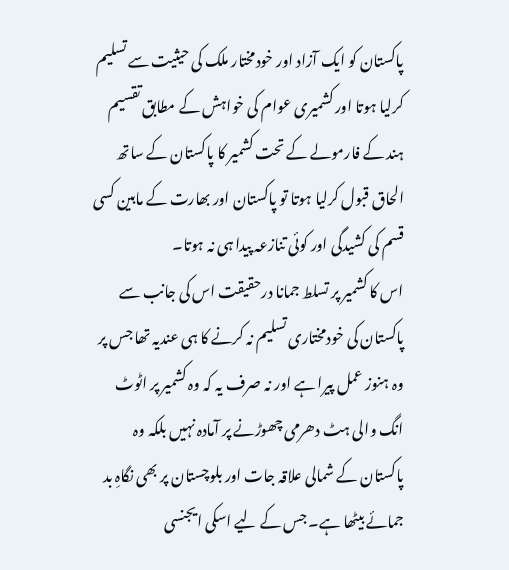پاکستان کو ایک آزاد اور خودمختار ملک کی حیثیت سے تسلیم کرلیا ہوتا اور کشمیری عوام کی خواہش کے مطابق تقسیم ہند کے فارمولے کے تحت کشمیر کا پاکستان کے ساتھ الحاق قبول کرلیا ہوتا تو پاکستان اور بھارت کے مابین کسی قسم کی کشیدگی اور کوئی تنازعہ پیدا ہی نہ ہوتا۔
اس کا کشمیر پر تسلط جمانا درحقیقت اس کی جانب سے پاکستان کی خودمختاری تسلیم نہ کرنے کا ہی عندیہ تھا جس پر وہ ہنوز عمل پیرا ہے اور نہ صرف یہ کہ وہ کشمیر پر اٹوٹ انگ والی ہٹ دھرمی چھوڑنے پر آمادہ نہیں بلکہ وہ پاکستان کے شمالی علاقہ جات اور بلوچستان پر بھی نگاہِ بد جمائے بیٹھا ہے۔ جس کے لیے اسکی ایجنسی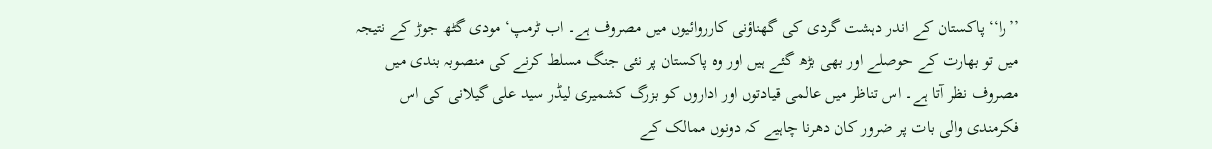’’را‘‘ پاکستان کے اندر دہشت گردی کی گھناؤنی کارروائیوں میں مصروف ہے۔ اب ٹرمپ‘ مودی گٹھ جوڑ کے نتیجہ میں تو بھارت کے حوصلے اور بھی بڑھ گئے ہیں اور وہ پاکستان پر نئی جنگ مسلط کرنے کی منصوبہ بندی میں مصروف نظر آتا ہے۔ اس تناظر میں عالمی قیادتوں اور اداروں کو بزرگ کشمیری لیڈر سید علی گیلانی کی اس فکرمندی والی بات پر ضرور کان دھرنا چاہیے کہ دونوں ممالک کے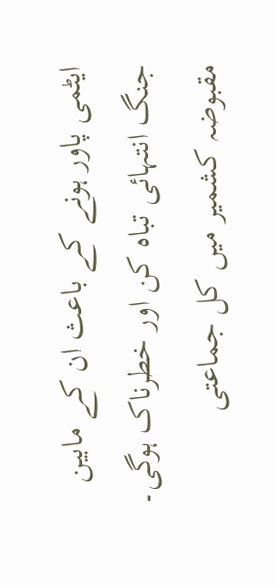ایٹمی پاور ہونے کے باعث ان کے مابین جنگ انتہائی تباہ کن اور خطرناک ہوگی۔
مقبوضہ کشمیر میں کل جماعتی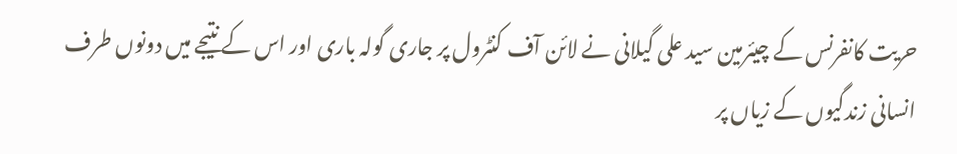حریت کانفرنس کے چیئرمین سید علی گیلانی نے لائن آف کنٹرول پر جاری گولہ باری اور اس کے نتیجے میں دونوں طرف انسانی زندگیوں کے زیاں پر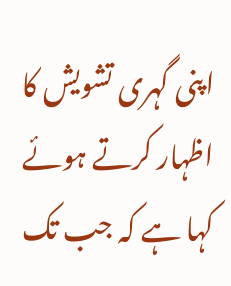اپنی گہری تشویش کا اظہار کرتے ہوئے کہا ہے کہ جب تک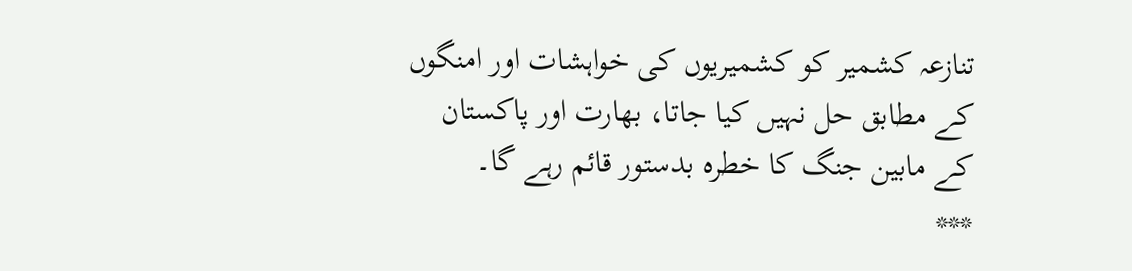تنازعہ کشمیر کو کشمیریوں کی خواہشات اور امنگوں کے مطابق حل نہیں کیا جاتا، بھارت اور پاکستان کے مابین جنگ کا خطرہ بدستور قائم رہے گا۔
***